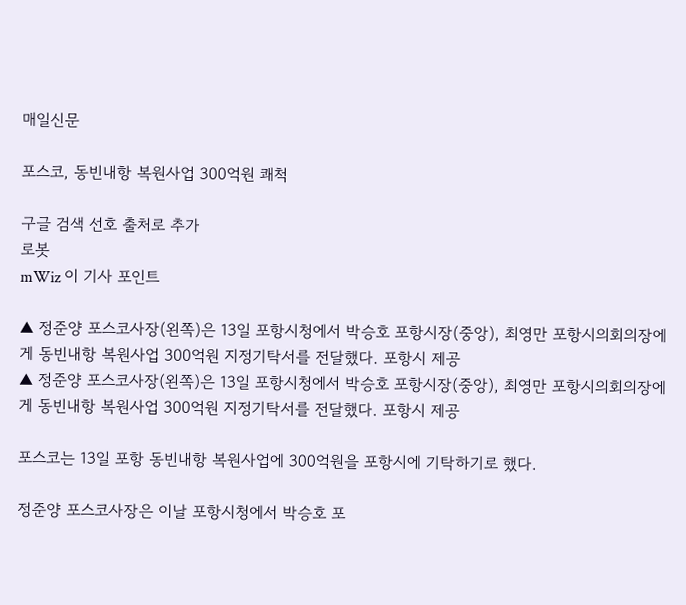매일신문

포스코, 동빈내항 복원사업 300억원 쾌척

구글 검색 선호 출처로 추가
로봇
mWiz 이 기사 포인트

▲ 정준양 포스코사장(왼쪽)은 13일 포항시청에서 박승호 포항시장(중앙), 최영만 포항시의회의장에게 동빈내항 복원사업 300억원 지정기탁서를 전달했다. 포항시 제공
▲ 정준양 포스코사장(왼쪽)은 13일 포항시청에서 박승호 포항시장(중앙), 최영만 포항시의회의장에게 동빈내항 복원사업 300억원 지정기탁서를 전달했다. 포항시 제공

포스코는 13일 포항 동빈내항 복원사업에 300억원을 포항시에 기탁하기로 했다.

정준양 포스코사장은 이날 포항시청에서 박승호 포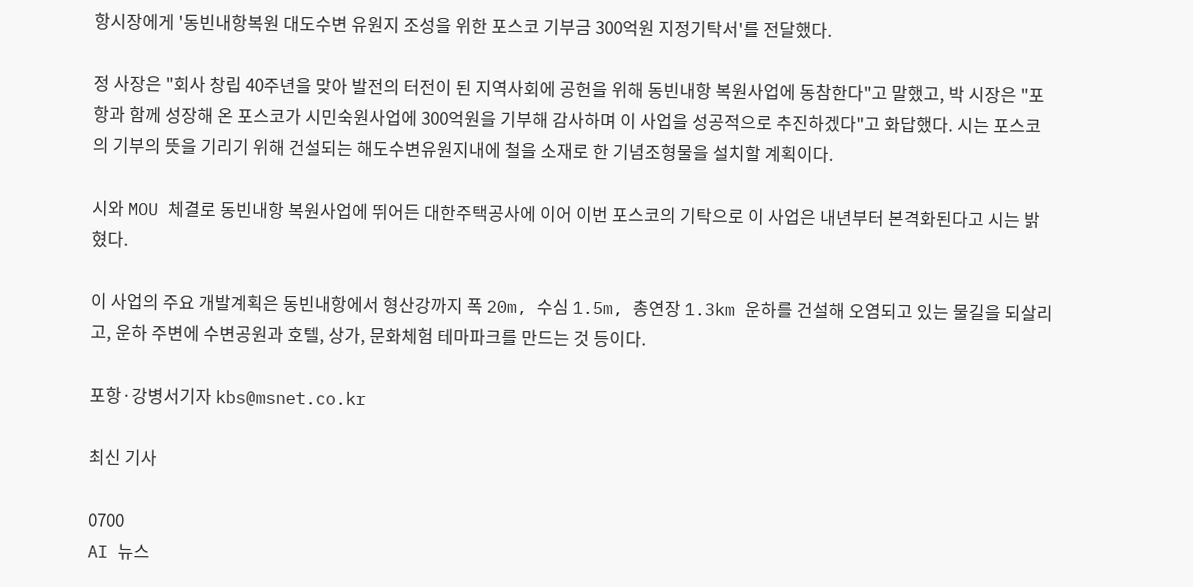항시장에게 '동빈내항복원 대도수변 유원지 조성을 위한 포스코 기부금 300억원 지정기탁서'를 전달했다.

정 사장은 "회사 창립 40주년을 맞아 발전의 터전이 된 지역사회에 공헌을 위해 동빈내항 복원사업에 동참한다"고 말했고, 박 시장은 "포항과 함께 성장해 온 포스코가 시민숙원사업에 300억원을 기부해 감사하며 이 사업을 성공적으로 추진하겠다"고 화답했다. 시는 포스코의 기부의 뜻을 기리기 위해 건설되는 해도수변유원지내에 철을 소재로 한 기념조형물을 설치할 계획이다.

시와 MOU 체결로 동빈내항 복원사업에 뛰어든 대한주택공사에 이어 이번 포스코의 기탁으로 이 사업은 내년부터 본격화된다고 시는 밝혔다.

이 사업의 주요 개발계획은 동빈내항에서 형산강까지 폭 20m, 수심 1.5m, 총연장 1.3km 운하를 건설해 오염되고 있는 물길을 되살리고, 운하 주변에 수변공원과 호텔, 상가, 문화체험 테마파크를 만드는 것 등이다.

포항·강병서기자 kbs@msnet.co.kr

최신 기사

0700
AI 뉴스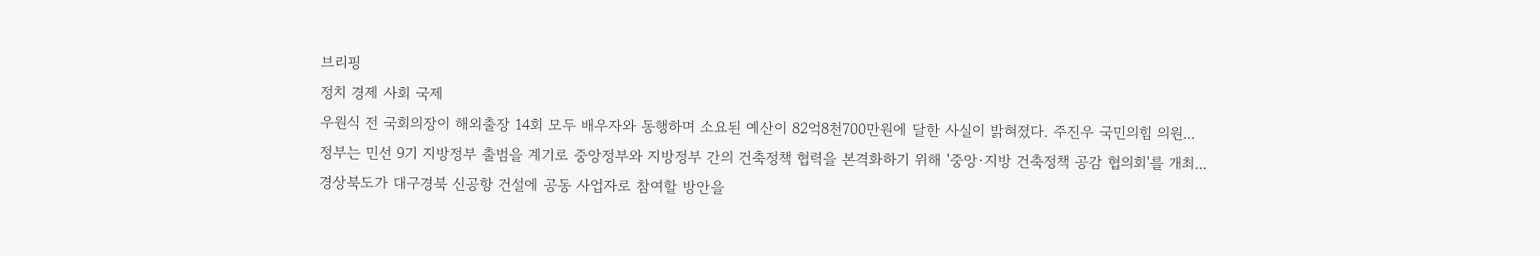브리핑
정치 경제 사회 국제
우원식 전 국회의장이 해외출장 14회 모두 배우자와 동행하며 소요된 예산이 82억8천700만원에 달한 사실이 밝혀졌다. 주진우 국민의힘 의원...
정부는 민선 9기 지방정부 출범을 계기로 중앙정부와 지방정부 간의 건축정책 협력을 본격화하기 위해 '중앙·지방 건축정책 공감 협의회'를 개최...
경상북도가 대구경북 신공항 건설에 공동 사업자로 참여할 방안을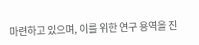마련하고 있으며, 이를 위한 연구 용역을 진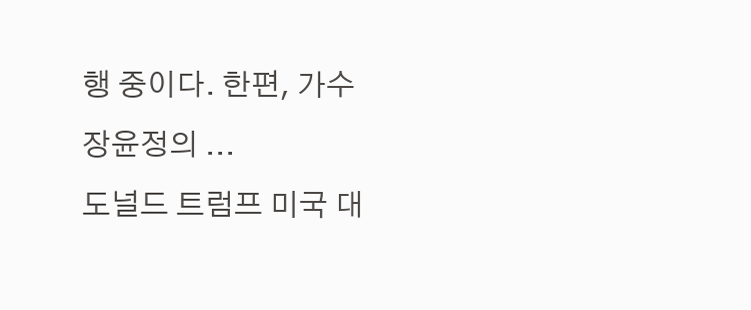행 중이다. 한편, 가수 장윤정의 ...
도널드 트럼프 미국 대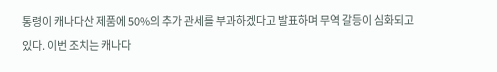통령이 캐나다산 제품에 50%의 추가 관세를 부과하겠다고 발표하며 무역 갈등이 심화되고 있다. 이번 조치는 캐나다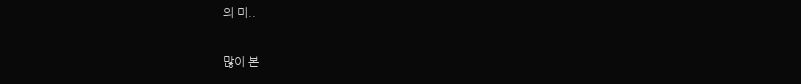의 미..

많이 본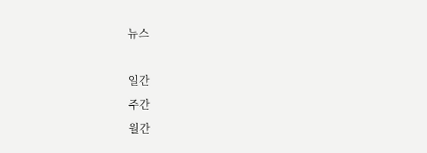뉴스

일간
주간
월간